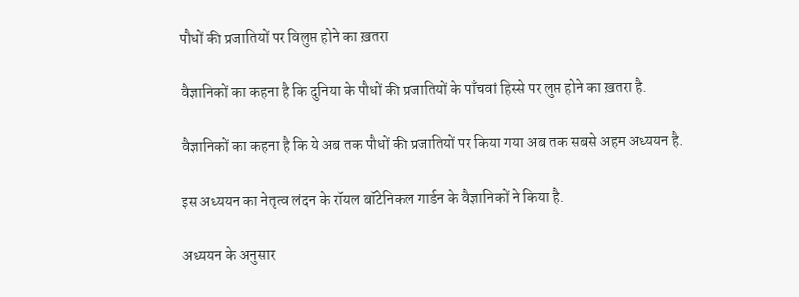पौधों की प्रजातियों पर विलुप्त होने का ख़तरा

वैज्ञानिकों का कहना है कि दुनिया के पौधों की प्रजातियों के पाँचवां हिस्से पर लुप्त होने का ख़तरा है.

वैज्ञानिकों का कहना है कि ये अब तक पौधों की प्रजातियों पर किया गया अब तक सबसे अहम अध्ययन है.

इस अध्ययन का नेतृत्व लंदन के रॉयल बॉटेनिकल गार्डन के वैज्ञानिकों ने किया है.

अध्ययन के अनुसार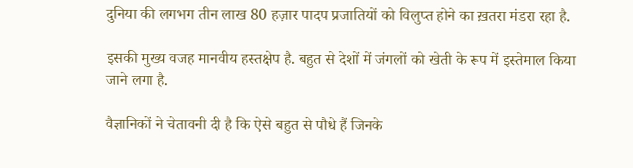दुनिया की लगभग तीन लाख 80 हज़ार पादप प्रजातियों को विलुप्त होने का ख़तरा मंडरा रहा है.

इसकी मुख्य वजह मानवीय हस्तक्षेप है. बहुत से देशों में जंगलों को खेती के रूप में इस्तेमाल किया जाने लगा है.

वैज्ञानिकों ने चेतावनी दी है कि ऐसे बहुत से पौधे हैं जिनके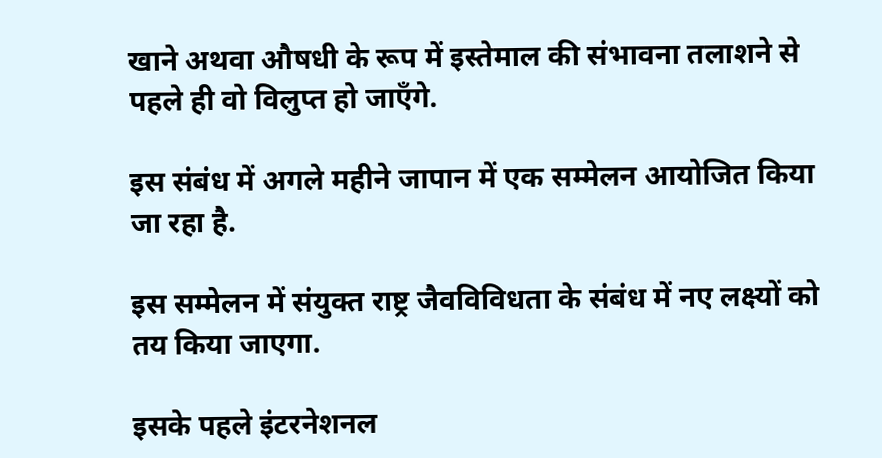खाने अथवा औषधी के रूप में इस्तेमाल की संभावना तलाशने से पहले ही वो विलुप्त हो जाएँगे.

इस संबंध में अगले महीने जापान में एक सम्मेलन आयोजित किया जा रहा है.

इस सम्मेलन में संयुक्त राष्ट्र जैवविविधता के संबंध में नए लक्ष्यों को तय किया जाएगा.

इसके पहले इंटरनेशनल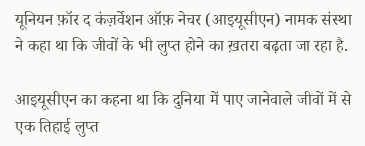यूनियन फ़ॉर द कंज़र्वेशन ऑफ़ नेचर (आइयूसीएन) नामक संस्था ने कहा था कि जीवों के भी लुप्त होने का ख़तरा बढ़ता जा रहा है.

आइयूसीएन का कहना था कि दुनिया में पाए जानेवाले जीवों में से एक तिहाई लुप्त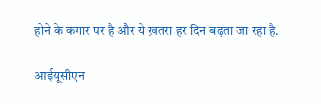होने के कगार पर है और ये ख़तरा हर दिन बढ़ता जा रहा है.

आईयूसीएन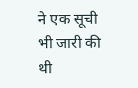ने एक सूची भी जारी की थी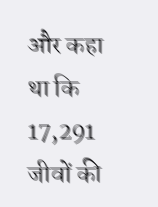और कहा था कि 17,291 जीवों की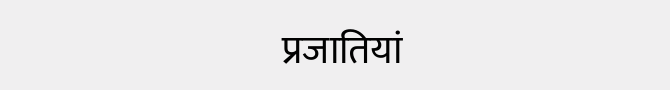प्रजातियां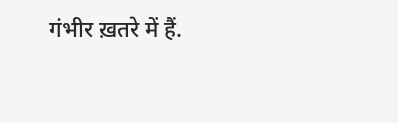गंभीर ख़तरे में हैं.